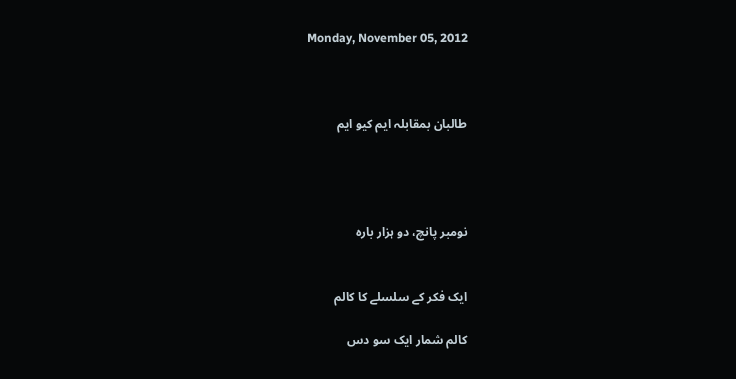Monday, November 05, 2012



طالبان بمقابلہ ایم کیو ایم




نومبر پانچ، دو ہزار بارہ


ایک فکر کے سلسلے کا کالم

کالم شمار ایک سو دس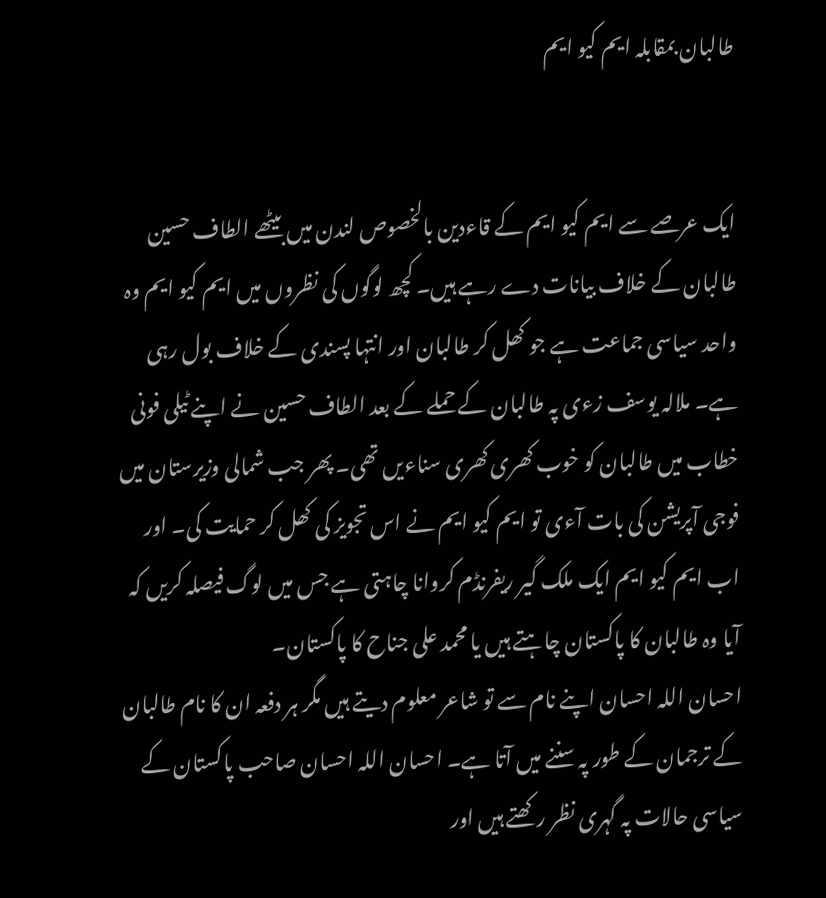طالبان بمقابلہ ایم کیو ایم


ایک عرصے سے ایم کیو ایم کے قاءدین بالخصوص لندن میں بیٹھے الطاف حسین طالبان کے خلاف بیانات دے رہے ہیں۔ کچھ لوگوں کی نظروں میں ایم کیو ایم وہ واحد سیاسی جماعت ہے جو کھل کر طالبان اور انتہا پسندی کے خلاف بول رہی ہے۔ ملالہ یوسف زءی پہ طالبان کے حملے کے بعد الطاف حسین نے اپنے ٹیلی فونی خطاب میں طالبان کو خوب کھری کھری سناءیں تھی۔ پھر جب شمالی وزیرستان میں فوجی آپریشن کی بات آءی تو ایم کیو ایم نے اس تجویز کی کھل کر حمایت کی۔ اور اب ایم کیو ایم ایک ملک گیر ریفرنڈم کروانا چاہتی ہے جس میں لوگ فیصلہ کریں کہ آیا وہ طالبان کا پاکستان چاہتے ہیں یا محمد علی جناح کا پاکستان۔
احسان اللہ احسان اپنے نام سے تو شاعر معلوم دیتے ہیں مگر ہر دفعہ ان کا نام طالبان کے ترجمان کے طور پہ سننے میں آتا ہے۔ احسان اللہ احسان صاحب پاکستان کے سیاسی حالات پہ گہری نظر رکھتے ہیں اور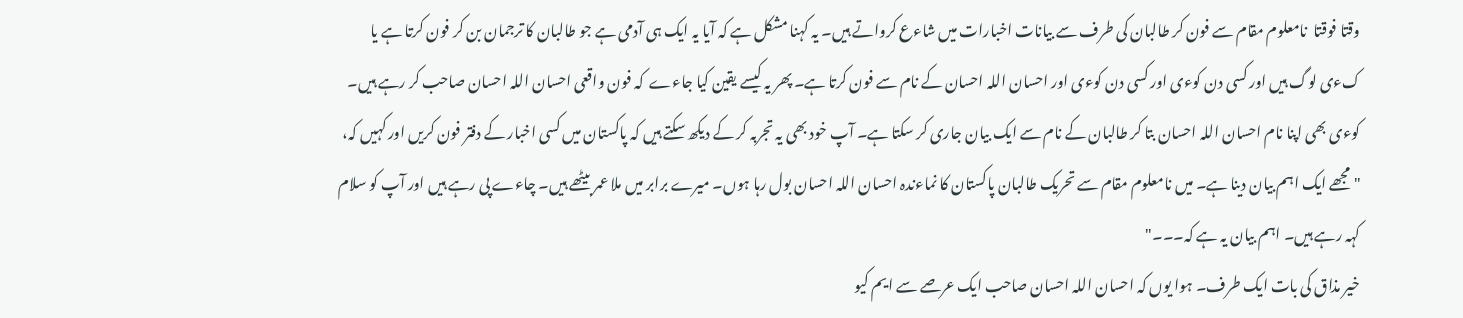وقتا فوقتا  نامعلوم مقام سے فون کر طالبان کی طرف سے بیانات اخبارات میں شاءع کرواتے ہیں۔ یہ کہنا مشکل ہے کہ آیا یہ ایک ہی آدمی ہے جو طالبان کا ترجمان بن کر فون کرتا ہے یا کءی لوگ ہیں اور کسی دن کوءی اور کسی دن کوءی اور احسان اللہ احسان کے نام سے فون کرتا ہے۔ پھر یہ کیسے یقین کیا جاءے  کہ فون واقعی احسان اللہ احسان صاحب کر رہے ہیں۔ کوءی بھی اپنا نام احسان اللہ احسان بتا کر طالبان کے نام سے ایک بیان جاری کر سکتا ہے۔ آپ خود بھی یہ تجربہ کر کے دیکھ سکتے ہیں کہ پاکستان میں کسی اخبار کے دفتر فون کریں اور کہیں کہ، "مجھے ایک اہم بیان دینا ہے۔ میں نامعلوم مقام سے تحریک طالبان پاکستان کا نماءندہ احسان اللہ احسان بول رہا ہوں۔ میرے برابر میں ملا عمر بیٹھے ہیں۔ چاءے پی رہے ہیں اور آپ کو سلام کہہ رہے ہیں۔ اہم بیان یہ ہے کہ۔۔۔"
خیر مذاق کی بات ایک طرف۔ ہوا یوں کہ احسان اللہ احسان صاحب ایک عرصے سے ایم کیو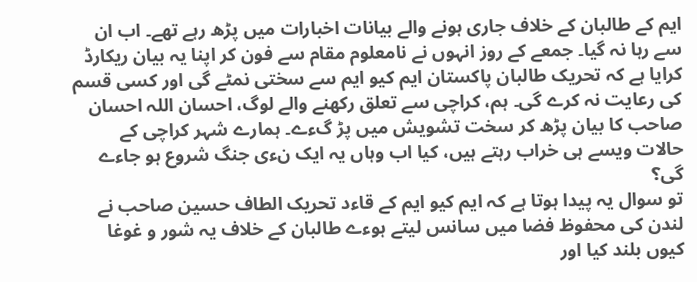ایم کے طالبان کے خلاف جاری ہونے والے بیانات اخبارات میں پڑھ رہے تھے۔ اب ان سے رہا نہ گیا۔ جمعے کے روز انہوں نے نامعلوم مقام سے فون کر اپنا یہ بیان ریکارڈ کرایا ہے کہ تحریک طالبان پاکستان ایم کیو ایم سے سختی نمٹے گی اور کسی قسم کی رعایت نہ کرے گی۔ ہم، کراچی سے تعلق رکھنے والے لوگ، احسان اللہ احسان صاحب کا بیان پڑھ کر سخت تشویش میں پڑ گءے۔ ہمارے شہر کراچی کے حالات ویسے ہی خراب رہتے ہیں، کیا اب وہاں یہ ایک نءی جنگ شروع ہو جاءے گی؟
تو سوال یہ پیدا ہوتا ہے کہ ایم کیو ایم کے قاءد تحریک الطاف حسین صاحب نے لندن کی محفوظ فضا میں سانس لیتے ہوءے طالبان کے خلاف یہ شور و غوغا کیوں بلند کیا اور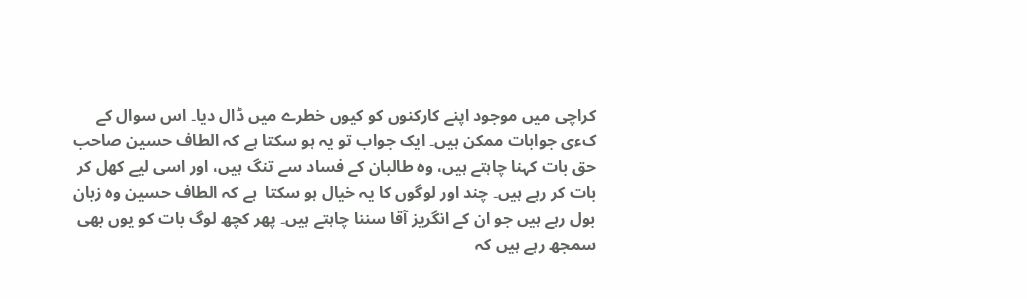کراچی میں موجود اپنے کارکنوں کو کیوں خطرے میں ڈال دیا۔ اس سوال کے کءی جوابات ممکن ہیں۔ ایک جواب تو یہ ہو سکتا ہے کہ الطاف حسین صاحب حق بات کہنا چاہتے ہیں، وہ طالبان کے فساد سے تنگ ہیں، اور اسی لیے کھل کر بات کر رہے ہیں۔ چند اور لوگوں کا یہ خیال ہو سکتا  ہے کہ الطاف حسین وہ زبان بول رہے ہیں جو ان کے انگریز آقا سننا چاہتے ہیں۔ پھر کچھ لوگ بات کو یوں بھی سمجھ رہے ہیں کہ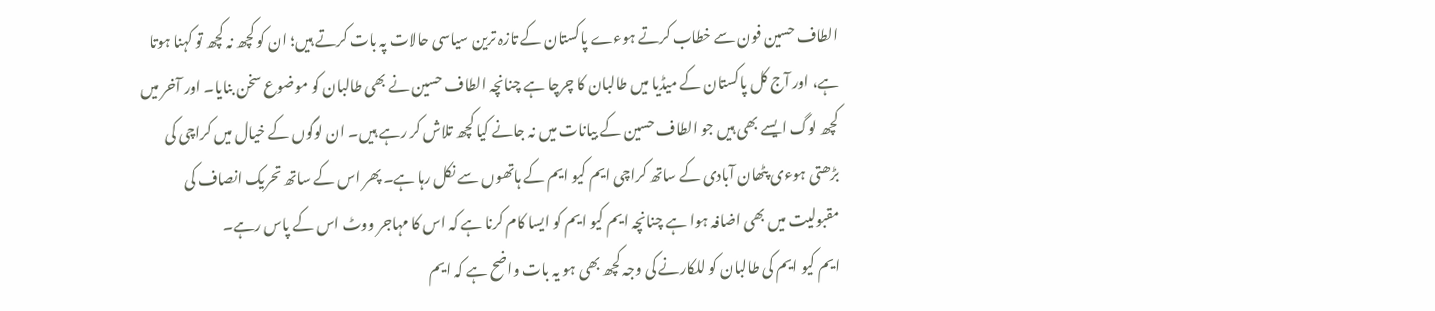الطاف حسین فون سے خطاب کرتے ہوءے پاکستان کے تازہ ترین سیاسی حالات پہ بات کرتے ہیں؛ ان کو کچھ نہ کچھ تو کہنا ہوتا ہے، اور آج کل پاکستان کے میڈیا میں طالبان کا چرچا ہے چنانچہ الطاف حسین نے بھی طالبان کو موضوع سخن بنایا۔ اور آخر میں کچھ لوگ ایسے بھی ہیں جو الطاف حسین کے بیانات میں نہ جانے کیا کچھ تلاش کر رہے ہیں۔ ان لوگوں کے خیال میں کراچی کی بڑھتی ہوءی پٹھان آبادی کے ساتھ کراچی ایم کیو ایم کے ہاتھوں سے نکل رہا ہے۔ پھر اس کے ساتھ تحریک انصاف کی مقبولیت میں بھی اضافہ ہوا ہے چنانچہ ایم کیو ایم کو ایسا کام کرنا ہے کہ اس کا مہاجر ووٹ اس کے پاس رہے۔
ایم کیو ایم کی طالبان کو للکارنے کی وجہ کچھ بھی ہو یہ بات واضح ہے کہ ایم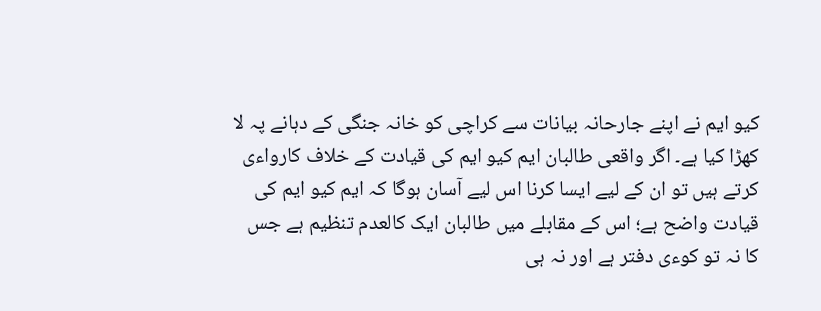کیو ایم نے اپنے جارحانہ بیانات سے کراچی کو خانہ جنگی کے دہانے پہ لا کھڑا کیا ہے۔ اگر واقعی طالبان ایم کیو ایم کی قیادت کے خلاف کارواءی کرتے ہیں تو ان کے لیے ایسا کرنا اس لیے آسان ہوگا کہ ایم کیو ایم کی قیادت واضح ہے؛ اس کے مقابلے میں طالبان ایک کالعدم تنظیم ہے جس کا نہ تو کوءی دفتر ہے اور نہ ہی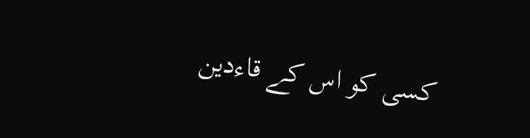کسی کو اس کے قاءدین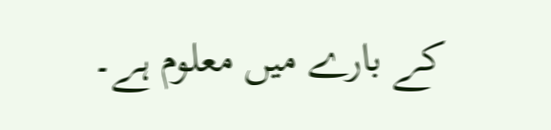کے بارے میں معلوم ہے۔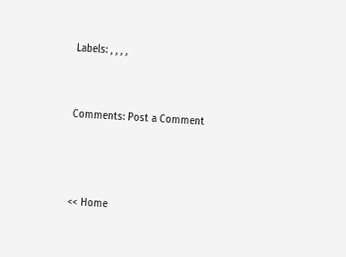Labels: , , , ,


Comments: Post a Comment



<< Home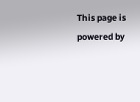This page is powered by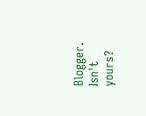Blogger. Isn't yours?